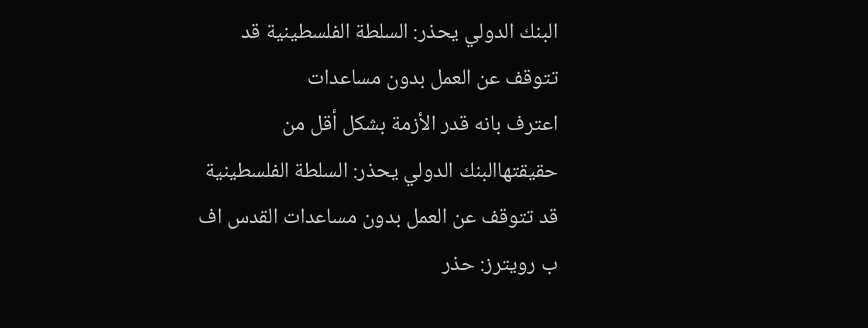البنك الدولي يحذر: السلطة الفلسطينية قد تتوقف عن العمل بدون مساعدات
اعترف بانه قدر الأزمة بشكل أقل من حقيقتهاالبنك الدولي يحذر: السلطة الفلسطينية قد تتوقف عن العمل بدون مساعدات القدس اف ب رويترز: حذر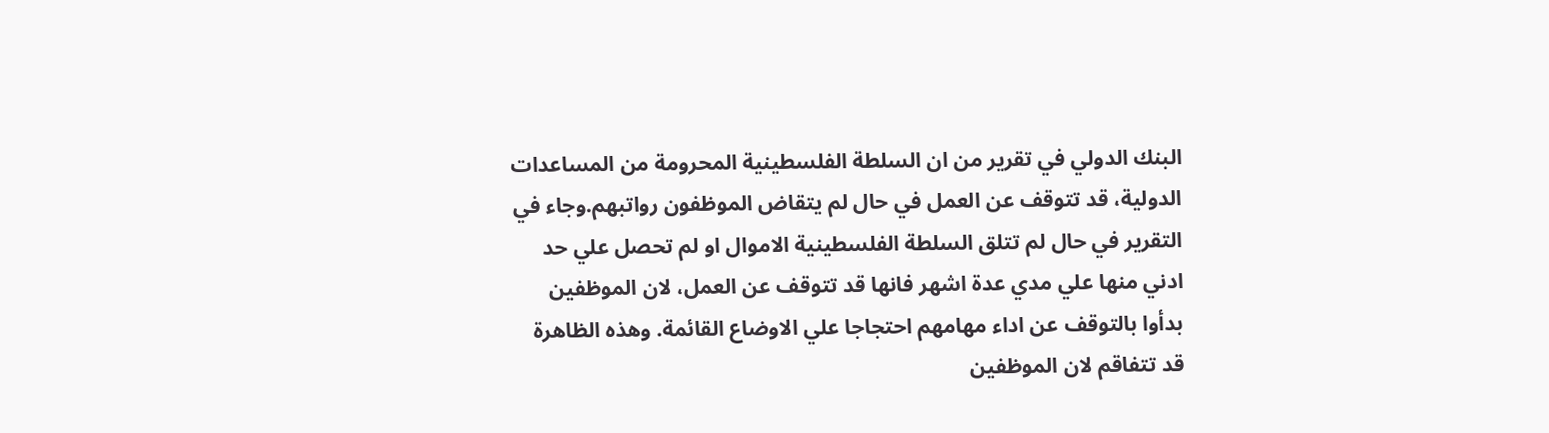البنك الدولي في تقرير من ان السلطة الفلسطينية المحرومة من المساعدات الدولية، قد تتوقف عن العمل في حال لم يتقاض الموظفون رواتبهم.وجاء في التقرير في حال لم تتلق السلطة الفلسطينية الاموال او لم تحصل علي حد ادني منها علي مدي عدة اشهر فانها قد تتوقف عن العمل، لان الموظفين بدأوا بالتوقف عن اداء مهامهم احتجاجا علي الاوضاع القائمة. وهذه الظاهرة قد تتفاقم لان الموظفين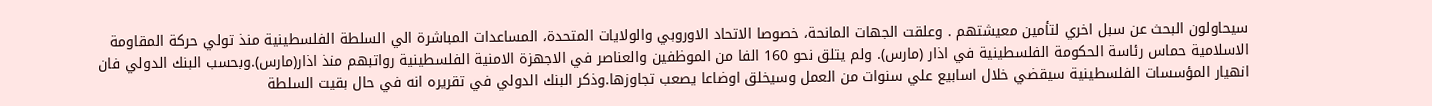سيحاولون البحث عن سبل اخري لتأمين معيشتهم . وعلقت الجهات المانحة، خصوصا الاتحاد الاوروبي والولايات المتحدة، المساعدات المباشرة الي السلطة الفلسطينية منذ تولي حركة المقاومة الاسلامية حماس رئاسة الحكومة الفلسطينية في اذار (مارس). ولم يتلق نحو 160 الفا من الموظفين والعناصر في الاجهزة الامنية الفلسطينية رواتبهم منذ اذار(مارس).وبحسب البنك الدولي فان انهيار المؤسسات الفلسطينية سيقضي خلال اسابيع علي سنوات من العمل وسيخلق اوضاعا يصعب تجاوزها.وذكر البنك الدولي في تقريره انه في حال بقيت السلطة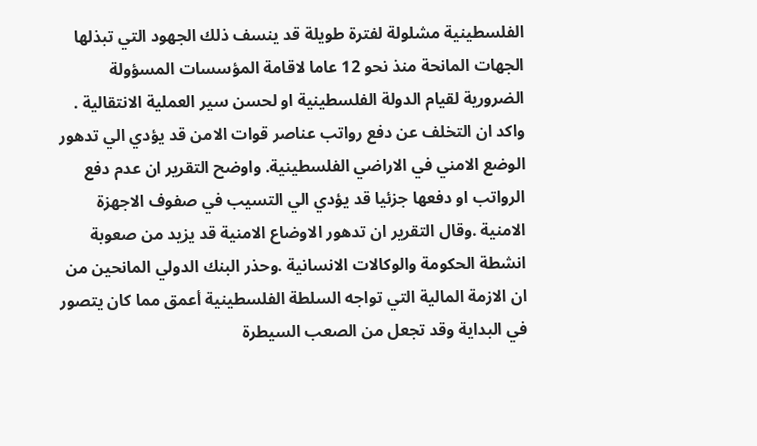الفلسطينية مشلولة لفترة طويلة قد ينسف ذلك الجهود التي تبذلها الجهات المانحة منذ نحو 12 عاما لاقامة المؤسسات المسؤولة الضرورية لقيام الدولة الفلسطينية او لحسن سير العملية الانتقالية . واكد ان التخلف عن دفع رواتب عناصر قوات الامن قد يؤدي الي تدهور الوضع الامني في الاراضي الفلسطينية. واوضح التقرير ان عدم دفع الرواتب او دفعها جزئيا قد يؤدي الي التسيب في صفوف الاجهزة الامنية .وقال التقرير ان تدهور الاوضاع الامنية قد يزيد من صعوبة انشطة الحكومة والوكالات الانسانية .وحذر البنك الدولي المانحين من ان الازمة المالية التي تواجه السلطة الفلسطينية أعمق مما كان يتصور في البداية وقد تجعل من الصعب السيطرة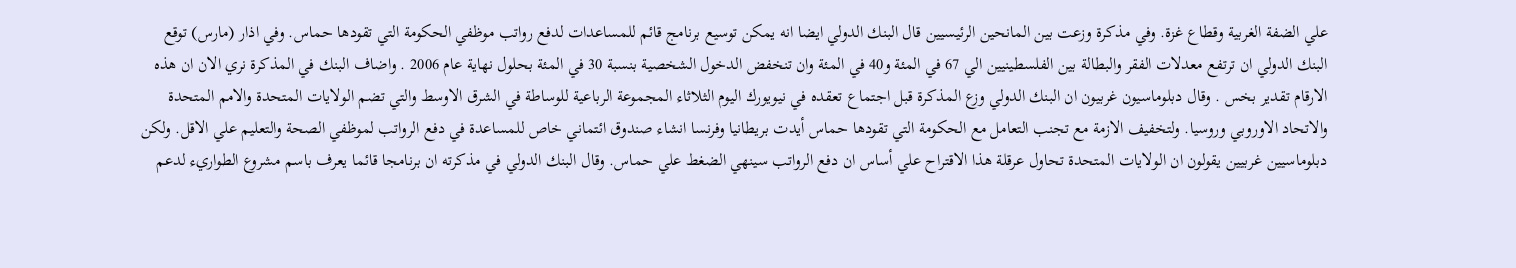علي الضفة الغربية وقطاع غزة. وفي مذكرة وزعت بين المانحين الرئيسيين قال البنك الدولي ايضا انه يمكن توسيع برنامج قائم للمساعدات لدفع رواتب موظفي الحكومة التي تقودها حماس. وفي اذار (مارس) توقع البنك الدولي ان ترتفع معدلات الفقر والبطالة بين الفلسطينيين الي 67 في المئة و40 في المئة وان تنخفض الدخول الشخصية بنسبة 30 في المئة بحلول نهاية عام 2006 . واضاف البنك في المذكرة نري الان ان هذه الارقام تقدير بخس . وقال دبلوماسيون غربيون ان البنك الدولي وزع المذكرة قبل اجتماع تعقده في نيويورك اليوم الثلاثاء المجموعة الرباعية للوساطة في الشرق الاوسط والتي تضم الولايات المتحدة والامم المتحدة والاتحاد الاوروبي وروسيا. ولتخفيف الازمة مع تجنب التعامل مع الحكومة التي تقودها حماس أيدت بريطانيا وفرنسا انشاء صندوق ائتماني خاص للمساعدة في دفع الرواتب لموظفي الصحة والتعليم علي الاقل. ولكن دبلوماسيين غربيين يقولون ان الولايات المتحدة تحاول عرقلة هذا الاقتراح علي أساس ان دفع الرواتب سينهي الضغط علي حماس. وقال البنك الدولي في مذكرته ان برنامجا قائما يعرف باسم مشروع الطواريء لدعم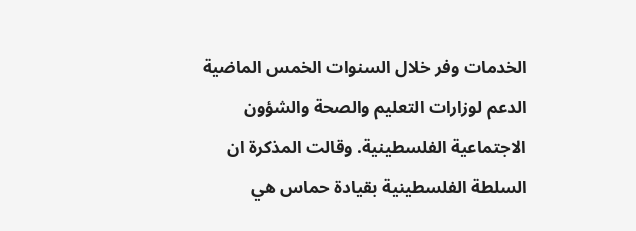الخدمات وفر خلال السنوات الخمس الماضية الدعم لوزارات التعليم والصحة والشؤون الاجتماعية الفلسطينية. وقالت المذكرة ان السلطة الفلسطينية بقيادة حماس هي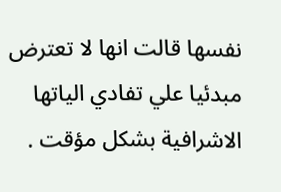نفسها قالت انها لا تعترض مبدئيا علي تفادي الياتها الاشرافية بشكل مؤقت .